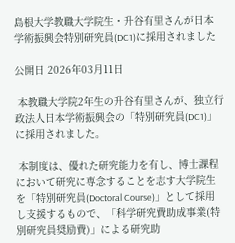島根大学教職大学院生・升谷有里さんが日本学術振興会特別研究員(DC1)に採用されました

公開日 2026年03月11日

 本教職大学院2年生の升谷有里さんが、独立行政法人日本学術振興会の「特別研究員(DC1)」に採用されました。

 本制度は、優れた研究能力を有し、博士課程において研究に専念することを志す大学院生を「特別研究員(Doctoral Course)」として採用し支援するもので、「科学研究費助成事業(特別研究員奨励費)」による研究助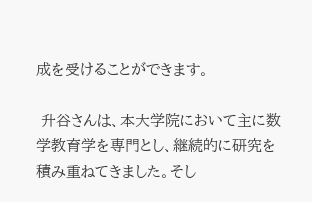成を受けることができます。

 升谷さんは、本大学院において主に数学教育学を専門とし、継続的に研究を積み重ねてきました。そし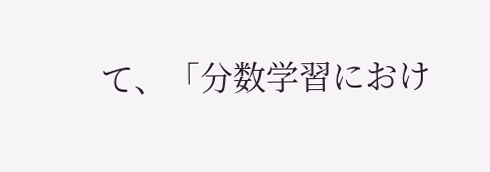て、「分数学習におけ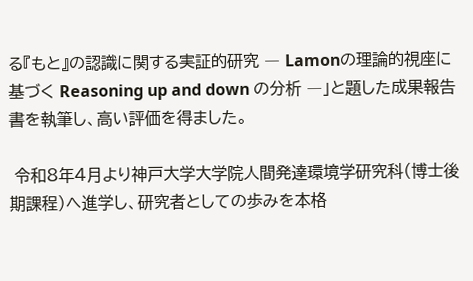る『もと』の認識に関する実証的研究 ― Lamonの理論的視座に基づく Reasoning up and down の分析 ―」と題した成果報告書を執筆し、高い評価を得ました。

 令和8年4月より神戸大学大学院人間発達環境学研究科(博士後期課程)へ進学し、研究者としての歩みを本格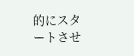的にスタートさせ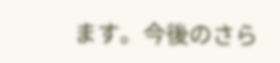ます。今後のさら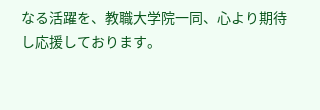なる活躍を、教職大学院一同、心より期待し応援しております。